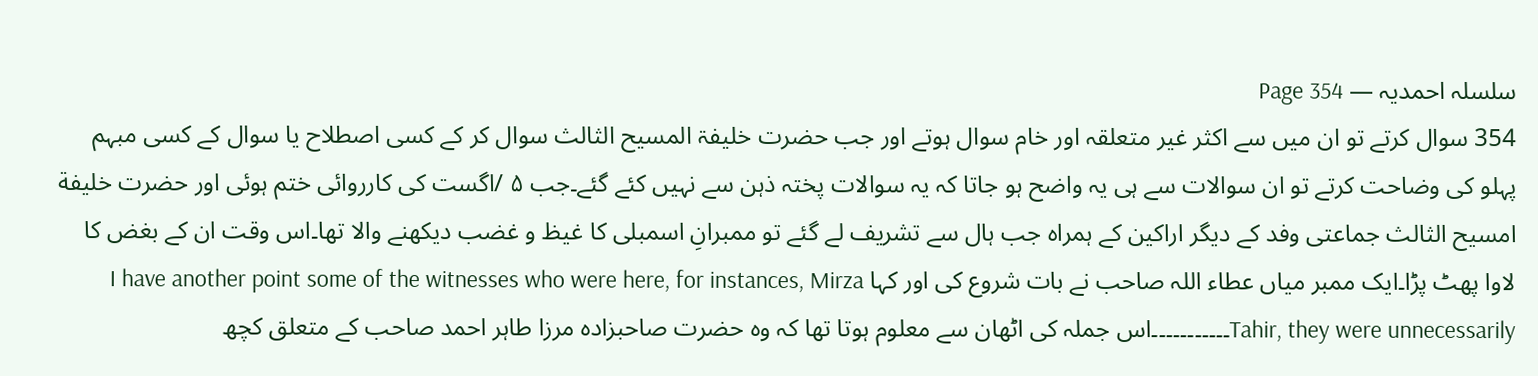سلسلہ احمدیہ — Page 354
354 سوال کرتے تو ان میں سے اکثر غیر متعلقہ اور خام سوال ہوتے اور جب حضرت خلیفۃ المسیح الثالث سوال کر کے کسی اصطلاح یا سوال کے کسی مبہم پہلو کی وضاحت کرتے تو ان سوالات سے ہی یہ واضح ہو جاتا کہ یہ سوالات پختہ ذہن سے نہیں کئے گئے۔جب ۵ /اگست کی کارروائی ختم ہوئی اور حضرت خلیفة امسیح الثالث جماعتی وفد کے دیگر اراکین کے ہمراہ جب ہال سے تشریف لے گئے تو ممبرانِ اسمبلی کا غیظ و غضب دیکھنے والا تھا۔اس وقت ان کے بغض کا لاوا پھٹ پڑا۔ایک ممبر میاں عطاء اللہ صاحب نے بات شروع کی اور کہا I have another point some of the witnesses who were here, for instances, Mirza Tahir, they were unnecessarily۔۔۔۔۔۔۔۔۔۔۔اس جملہ کی اٹھان سے معلوم ہوتا تھا کہ وہ حضرت صاحبزادہ مرزا طاہر احمد صاحب کے متعلق کچھ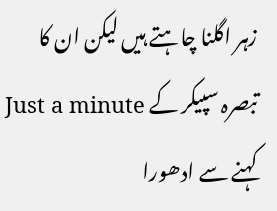زہر اگلنا چاہتے ہیں لیکن ان کا تبصرہ سپیکر کے Just a minute کہنے سے ادھورا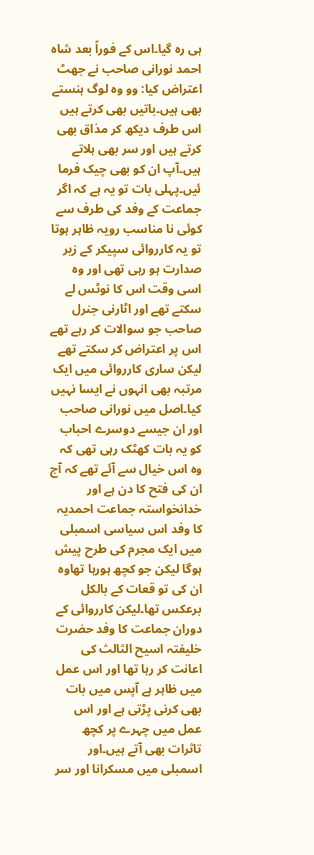ہی رہ گیا۔اس کے فوراً بعد شاہ احمد نورانی صاحب نے جھٹ اعتراض کیا: وو وہ لوگ ہنستے بھی ہیں۔باتیں بھی کرتے ہیں اس طرف دیکھ کر مذاق بھی کرتے ہیں اور سر بھی ہلاتے ہیں۔آپ ان کو بھی چیک فرما ئیں۔پہلی بات تو یہ ہے کہ اگر جماعت کے وفد کی طرف سے کوئی نا مناسب رویہ ظاہر ہوتا تو یہ کارروائی سپیکر کے زیر صدارت ہو رہی تھی اور وہ اسی وقت اس کا نوٹس لے سکتے تھے اور اٹارنی جنرل صاحب جو سوالات کر رہے تھے اس پر اعتراض کر سکتے تھے لیکن ساری کارروائی میں ایک مرتبہ بھی انہوں نے ایسا نہیں کیا۔اصل میں نورانی صاحب اور ان جیسے دوسرے احباب کو یہ بات کھٹک رہی تھی کہ وہ اس خیال سے آئے تھے کہ آج ان کی فتح کا دن ہے اور خدانخواستہ جماعت احمدیہ کا وفد اس سیاسی اسمبلی میں ایک مجرم کی طرح پیش ہوگا لیکن جو کچھ ہورہا تھاوہ ان کی تو قعات کے بالکل برعکس تھا۔لیکن کارروائی کے دوران جماعت کا وفد حضرت خلیفتہ اسیح الثالث کی اعانت کر رہا تھا اور اس عمل میں ظاہر ہے آپس میں بات بھی کرنی پڑتی ہے اور اس عمل میں چہرے پر کچھ تاثرات بھی آتے ہیں۔اور اسمبلی میں مسکرانا اور سر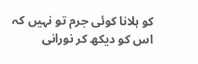کو ہلانا کوئی جرم تو نہیں کہ اس کو دیکھ کر نورانی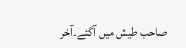صاحب طیش میں آگئے۔آخر